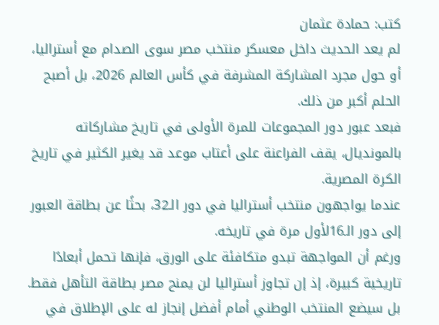كتب: حمادة عثمان
لم يعد الحديث داخل معسكر منتخب مصر سوى الصدام مع أستراليا، أو حول مجرد المشاركة المشرفة في كأس العالم 2026، بل أصبح الحلم أكبر من ذلك.
فبعد عبور دور المجموعات للمرة الأولى في تاريخ مشاركاته بالمونديال، يقف الفراعنة على أعتاب موعد قد يغير الكثير في تاريخ الكرة المصرية.
عندما يواجهون منتخب أستراليا في دور الـ32، بحثًا عن بطاقة العبور إلى دور الـ16لأول مرة في تاريخه.
ورغم أن المواجهة تبدو متكافئة على الورق، فإنها تحمل أبعادًا تاريخية كبيرة، إذ إن تجاوز أستراليا لن يمنح مصر بطاقة التأهل فقط.
بل سيضع المنتخب الوطني أمام أفضل إنجاز له على الإطلاق في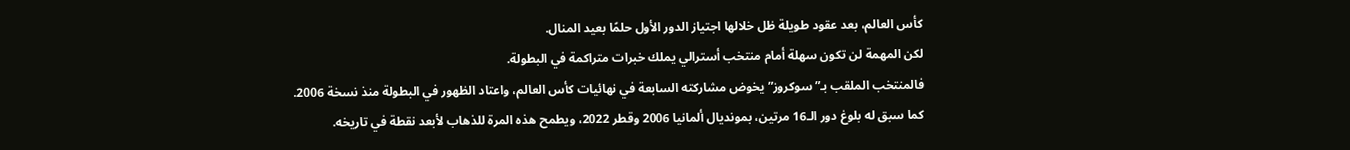كأس العالم، بعد عقود طويلة ظل خلالها اجتياز الدور الأول حلمًا بعيد المنال.
لكن المهمة لن تكون سهلة أمام منتخب أسترالي يملك خبرات متراكمة في البطولة.
فالمنتخب الملقب بـ”سوكروز” يخوض مشاركته السابعة في نهائيات كأس العالم، واعتاد الظهور في البطولة منذ نسخة 2006.
كما سبق له بلوغ دور الـ16 مرتين، بمونديال ألمانيا 2006 وقطر 2022، ويطمح هذه المرة للذهاب لأبعد نقطة في تاريخه.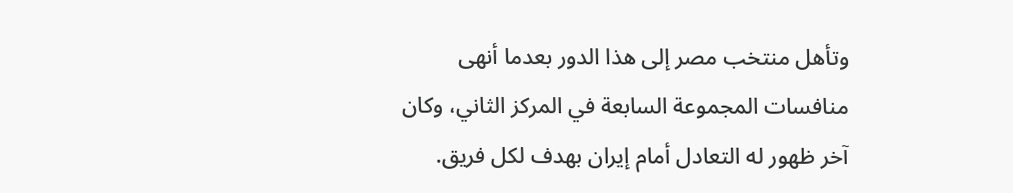وتأهل منتخب مصر إلى هذا الدور بعدما أنهى منافسات المجموعة السابعة في المركز الثاني، وكان آخر ظهور له التعادل أمام إيران بهدف لكل فريق.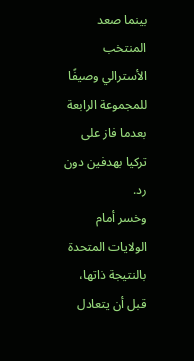بينما صعد المنتخب الأسترالي وصيفًا للمجموعة الرابعة بعدما فاز على تركيا بهدفين دون رد.
وخسر أمام الولايات المتحدة بالنتيجة ذاتها، قبل أن يتعادل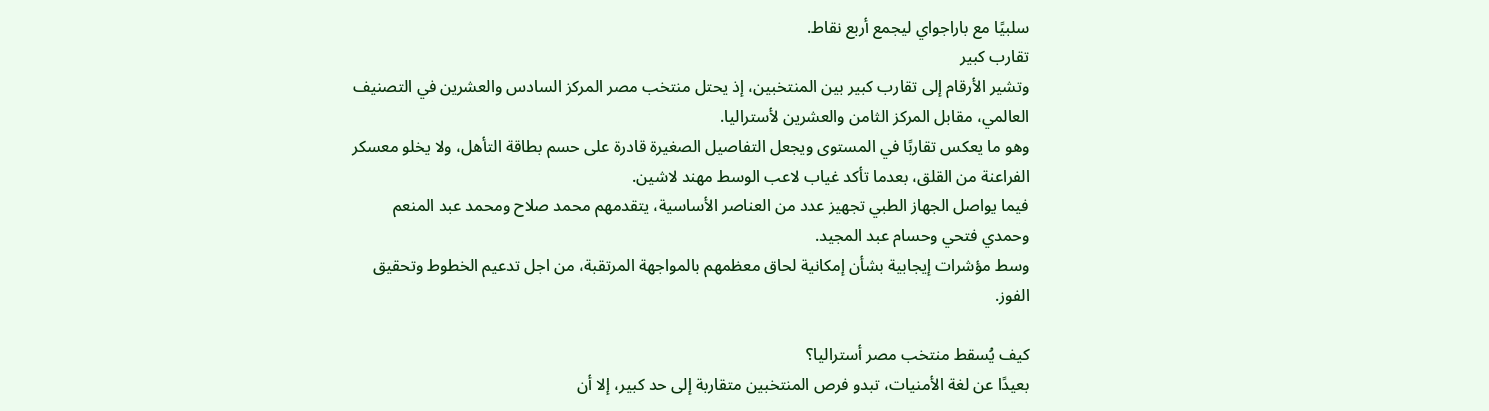سلبيًا مع باراجواي ليجمع أربع نقاط.
تقارب كبير
وتشير الأرقام إلى تقارب كبير بين المنتخبين، إذ يحتل منتخب مصر المركز السادس والعشرين في التصنيف العالمي، مقابل المركز الثامن والعشرين لأستراليا.
وهو ما يعكس تقاربًا في المستوى ويجعل التفاصيل الصغيرة قادرة على حسم بطاقة التأهل، ولا يخلو معسكر الفراعنة من القلق، بعدما تأكد غياب لاعب الوسط مهند لاشين.
فيما يواصل الجهاز الطبي تجهيز عدد من العناصر الأساسية، يتقدمهم محمد صلاح ومحمد عبد المنعم وحمدي فتحي وحسام عبد المجيد.
وسط مؤشرات إيجابية بشأن إمكانية لحاق معظمهم بالمواجهة المرتقبة، من اجل تدعيم الخطوط وتحقيق الفوز.

كيف يُسقط منتخب مصر أستراليا؟
بعيدًا عن لغة الأمنيات، تبدو فرص المنتخبين متقاربة إلى حد كبير، إلا أن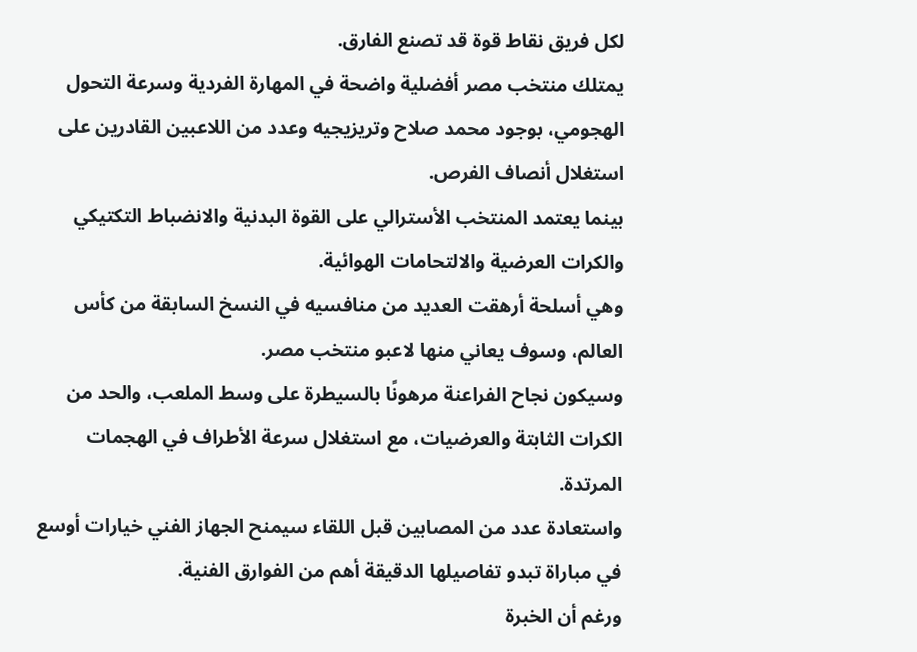لكل فريق نقاط قوة قد تصنع الفارق.
يمتلك منتخب مصر أفضلية واضحة في المهارة الفردية وسرعة التحول الهجومي، بوجود محمد صلاح وتريزيجيه وعدد من اللاعبين القادرين على استغلال أنصاف الفرص.
بينما يعتمد المنتخب الأسترالي على القوة البدنية والانضباط التكتيكي والكرات العرضية والالتحامات الهوائية.
وهي أسلحة أرهقت العديد من منافسيه في النسخ السابقة من كأس العالم، وسوف يعاني منها لاعبو منتخب مصر.
وسيكون نجاح الفراعنة مرهونًا بالسيطرة على وسط الملعب، والحد من الكرات الثابتة والعرضيات، مع استغلال سرعة الأطراف في الهجمات المرتدة.
واستعادة عدد من المصابين قبل اللقاء سيمنح الجهاز الفني خيارات أوسع في مباراة تبدو تفاصيلها الدقيقة أهم من الفوارق الفنية.
ورغم أن الخبرة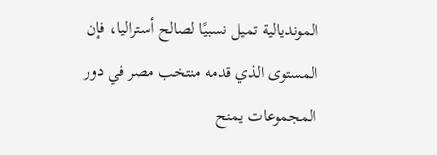المونديالية تميل نسبيًا لصالح أستراليا، فإن المستوى الذي قدمه منتخب مصر في دور المجموعات يمنح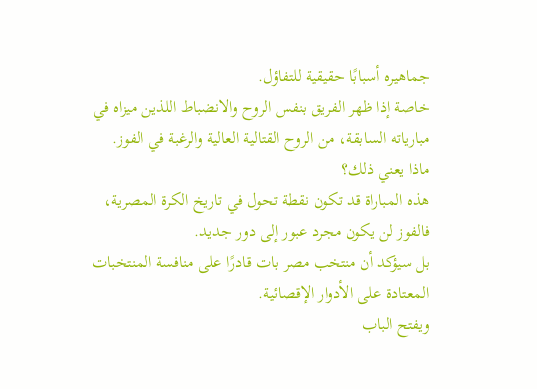جماهيره أسبابًا حقيقية للتفاؤل.
خاصة إذا ظهر الفريق بنفس الروح والانضباط اللذين ميزاه في مبارياته السابقة، من الروح القتالية العالية والرغبة في الفوز.
ماذا يعني ذلك؟
هذه المباراة قد تكون نقطة تحول في تاريخ الكرة المصرية، فالفوز لن يكون مجرد عبور إلى دور جديد.
بل سيؤكد أن منتخب مصر بات قادرًا على منافسة المنتخبات المعتادة على الأدوار الإقصائية.
ويفتح الباب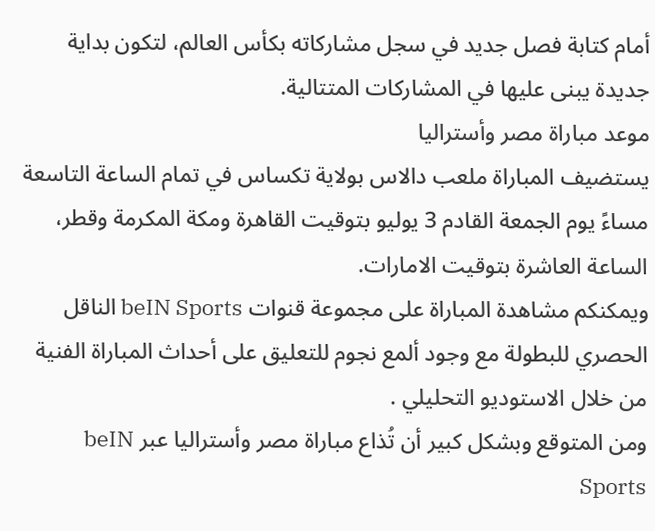أمام كتابة فصل جديد في سجل مشاركاته بكأس العالم، لتكون بداية جديدة يبنى عليها في المشاركات المتتالية.
موعد مباراة مصر وأستراليا
يستضيف المباراة ملعب دالاس بولاية تكساس في تمام الساعة التاسعة مساءً يوم الجمعة القادم 3 يوليو بتوقيت القاهرة ومكة المكرمة وقطر، الساعة العاشرة بتوقيت الامارات.
ويمكنكم مشاهدة المباراة على مجموعة قنوات beIN Sports الناقل الحصري للبطولة مع وجود ألمع نجوم للتعليق على أحداث المباراة الفنية من خلال الاستوديو التحليلي .
ومن المتوقع وبشكل كبير أن تُذاع مباراة مصر وأستراليا عبر beIN Sports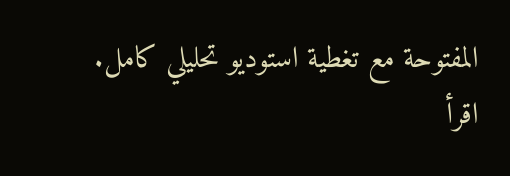المفتوحة مع تغطية استوديو تحليلي كامل.
اقرأ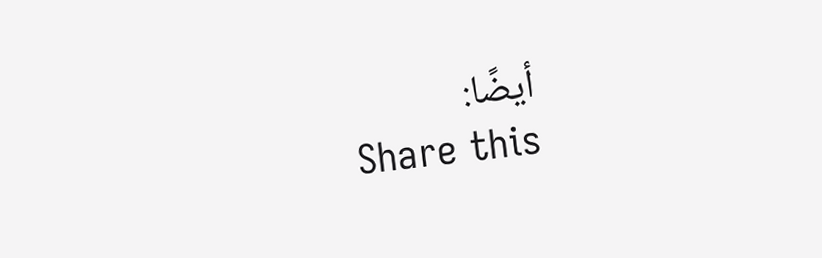أيضًا:
Share this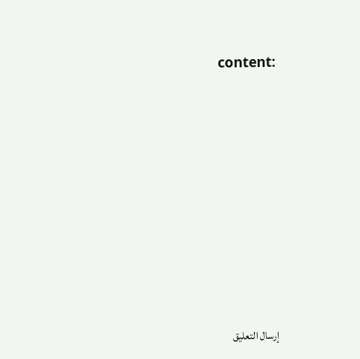content:















إرسال التعليق